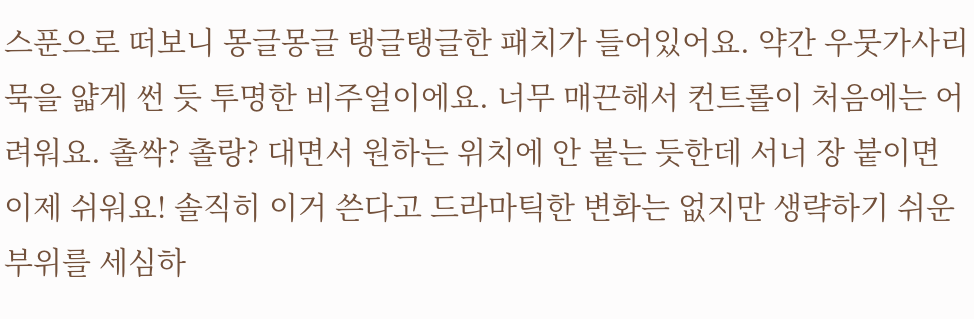스푼으로 떠보니 몽글몽글 탱글탱글한 패치가 들어있어요. 약간 우뭇가사리 묵을 얇게 썬 듯 투명한 비주얼이에요. 너무 매끈해서 컨트롤이 처음에는 어려워요. 촐싹? 촐랑? 대면서 원하는 위치에 안 붙는 듯한데 서너 장 붙이면 이제 쉬워요! 솔직히 이거 쓴다고 드라마틱한 변화는 없지만 생략하기 쉬운 부위를 세심하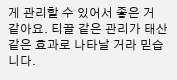게 관리할 수 있어서 좋은 거 같아요. 티끌 같은 관리가 태산 같은 효과로 나타날 거라 믿습니다.